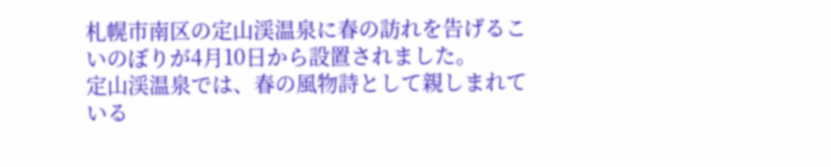札幌市南区の定山渓温泉に春の訪れを告げるこいのぼりが4月10日から設置されました。
定山渓温泉では、春の風物詩として親しまれている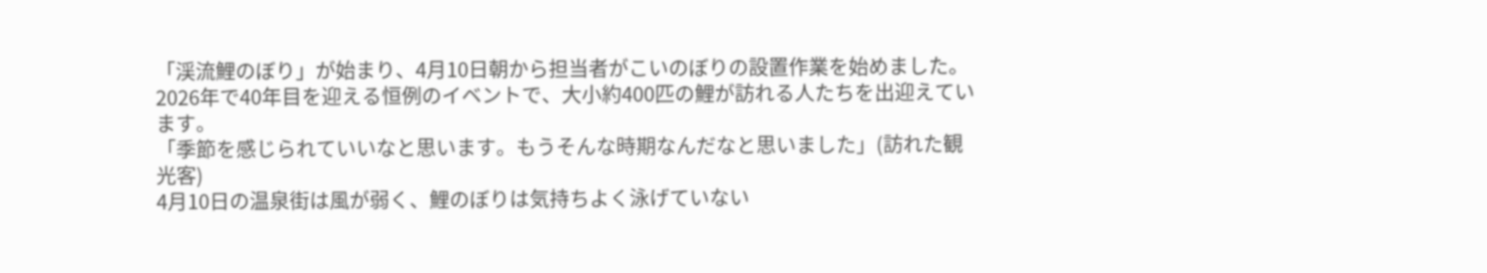「渓流鯉のぼり」が始まり、4月10日朝から担当者がこいのぼりの設置作業を始めました。
2026年で40年目を迎える恒例のイベントで、大小約400匹の鯉が訪れる人たちを出迎えています。
「季節を感じられていいなと思います。もうそんな時期なんだなと思いました」(訪れた観光客)
4月10日の温泉街は風が弱く、鯉のぼりは気持ちよく泳げていない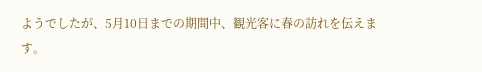ようでしたが、5月10日までの期間中、観光客に春の訪れを伝えます。